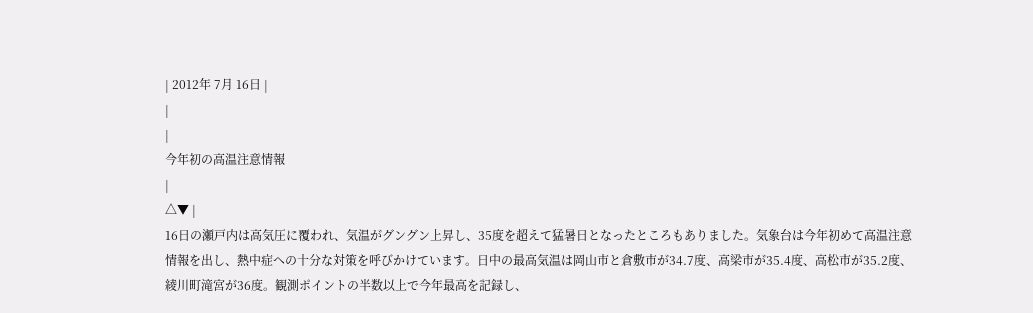| 2012年 7月 16日 |
|
|
今年初の高温注意情報
|
△▼ |
16日の瀬戸内は高気圧に覆われ、気温がグングン上昇し、35度を超えて猛暑日となったところもありました。気象台は今年初めて高温注意情報を出し、熱中症への十分な対策を呼びかけています。日中の最高気温は岡山市と倉敷市が34.7度、高梁市が35.4度、高松市が35.2度、綾川町滝宮が36度。観測ポイントの半数以上で今年最高を記録し、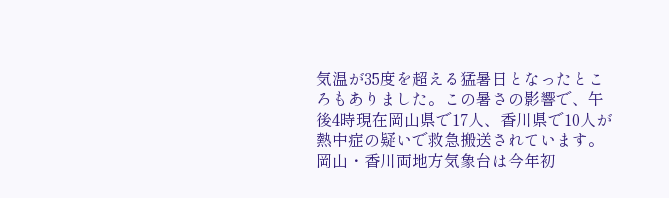気温が35度を超える猛暑日となったところもありました。この暑さの影響で、午後4時現在岡山県で17人、香川県で10人が熱中症の疑いで救急搬送されています。岡山・香川両地方気象台は今年初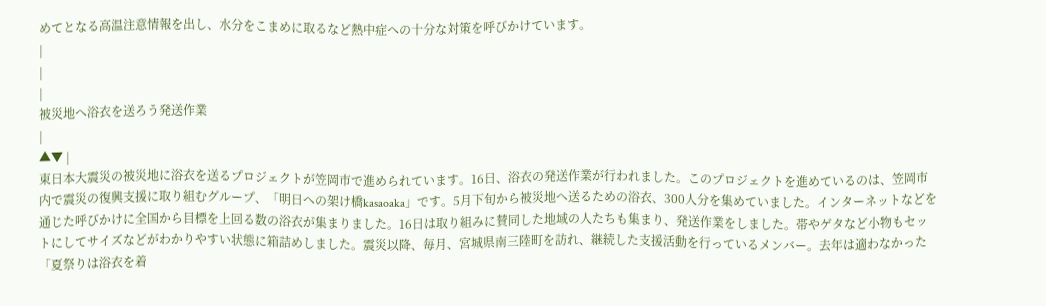めてとなる高温注意情報を出し、水分をこまめに取るなど熱中症への十分な対策を呼びかけています。
|
|
|
被災地へ浴衣を送ろう発送作業
|
▲▼ |
東日本大震災の被災地に浴衣を送るプロジェクトが笠岡市で進められています。16日、浴衣の発送作業が行われました。このプロジェクトを進めているのは、笠岡市内で震災の復興支援に取り組むグループ、「明日への架け橋kasaoaka」です。5月下旬から被災地へ送るための浴衣、300人分を集めていました。インターネットなどを通じた呼びかけに全国から目標を上回る数の浴衣が集まりました。16日は取り組みに賛同した地域の人たちも集まり、発送作業をしました。帯やゲタなど小物もセットにしてサイズなどがわかりやすい状態に箱詰めしました。震災以降、毎月、宮城県南三陸町を訪れ、継続した支援活動を行っているメンバー。去年は適わなかった「夏祭りは浴衣を着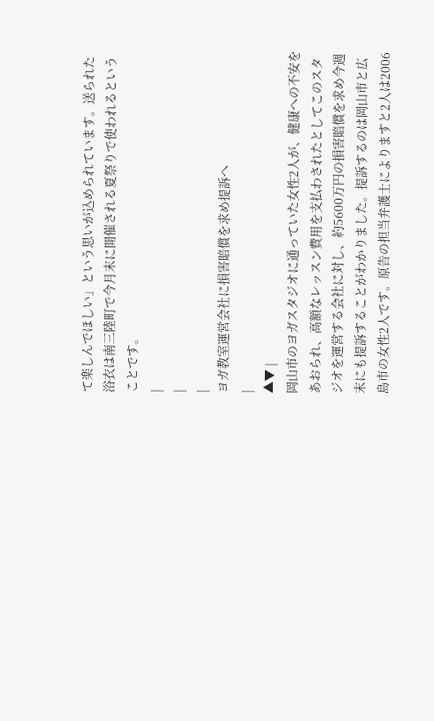て楽しんでほしい」という思いが込められています。送られた浴衣は南三陸町で今月末に開催される夏祭りで使われるということです。
|
|
|
ヨガ教室運営会社に損害賠償を求め提訴へ
|
▲▼ |
岡山市のヨガスタジオに通っていた女性2人が、健康への不安をあおられ、高額なレッスン費用を支払わされたとしてこのスタジオを運営する会社に対し、約5600万円の損害賠償を求め今週末にも提訴することがわかりました。提訴するのは岡山市と広島市の女性2人です。原告の担当弁護士によりますと2人は2006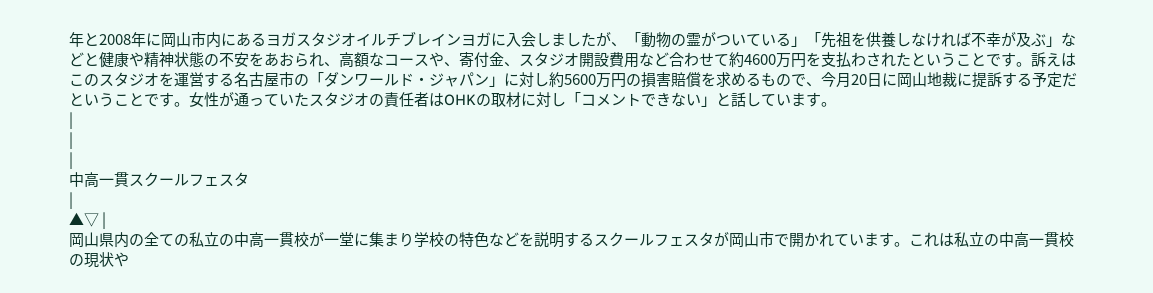年と2008年に岡山市内にあるヨガスタジオイルチブレインヨガに入会しましたが、「動物の霊がついている」「先祖を供養しなければ不幸が及ぶ」などと健康や精神状態の不安をあおられ、高額なコースや、寄付金、スタジオ開設費用など合わせて約4600万円を支払わされたということです。訴えはこのスタジオを運営する名古屋市の「ダンワールド・ジャパン」に対し約5600万円の損害賠償を求めるもので、今月20日に岡山地裁に提訴する予定だということです。女性が通っていたスタジオの責任者はOHKの取材に対し「コメントできない」と話しています。
|
|
|
中高一貫スクールフェスタ
|
▲▽ |
岡山県内の全ての私立の中高一貫校が一堂に集まり学校の特色などを説明するスクールフェスタが岡山市で開かれています。これは私立の中高一貫校の現状や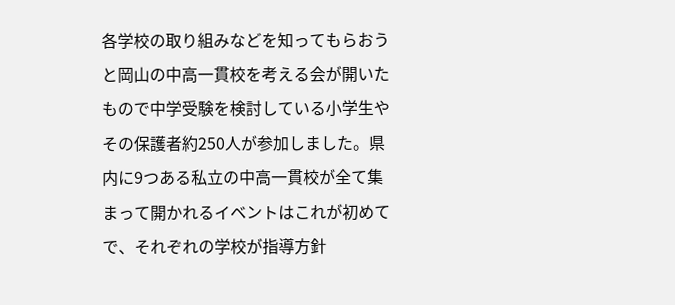各学校の取り組みなどを知ってもらおうと岡山の中高一貫校を考える会が開いたもので中学受験を検討している小学生やその保護者約250人が参加しました。県内に9つある私立の中高一貫校が全て集まって開かれるイベントはこれが初めてで、それぞれの学校が指導方針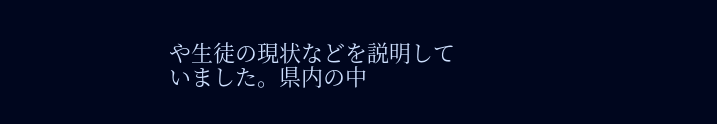や生徒の現状などを説明していました。県内の中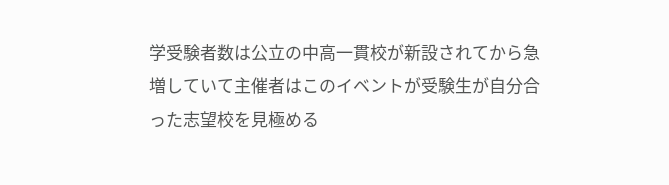学受験者数は公立の中高一貫校が新設されてから急増していて主催者はこのイベントが受験生が自分合った志望校を見極める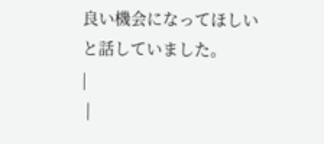良い機会になってほしいと話していました。
|
 |